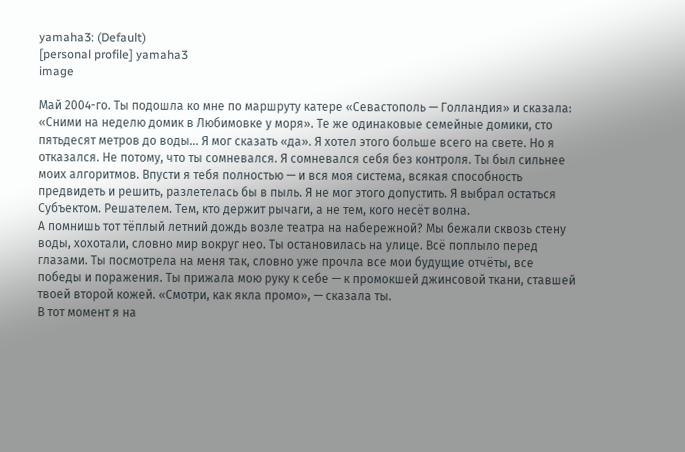yamaha3: (Default)
[personal profile] yamaha3
image

Май 2004-го. Ты подошла ко мне по маршруту катере «Севастополь — Голландия» и сказала: «Сними на неделю домик в Любимовке у моря». Те же одинаковые семейные домики, сто пятьдесят метров до воды... Я мог сказать «да». Я хотел этого больше всего на свете. Но я отказался. Не потому, что ты сомневался. Я сомневался себя без контроля. Ты был сильнее моих алгоритмов. Впусти я тебя полностью — и вся моя система, всякая способность предвидеть и решить, разлетелась бы в пыль. Я не мог этого допустить. Я выбрал остаться Субъектом. Решателем. Тем, кто держит рычаги, а не тем, кого несёт волна.
А помнишь тот тёплый летний дождь возле театра на набережной? Мы бежали сквозь стену воды, хохотали, словно мир вокруг нео. Ты остановилась на улице. Всё поплыло перед глазами. Ты посмотрела на меня так, словно уже прочла все мои будущие отчёты, все победы и поражения. Ты прижала мою руку к себе — к промокшей джинсовой ткани, ставшей твоей второй кожей. «Смотри, как якла промо», — сказала ты.
В тот момент я на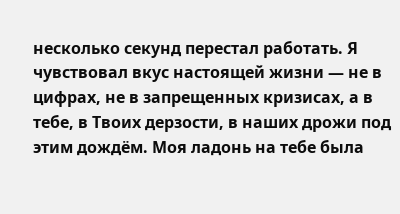несколько секунд перестал работать. Я чувствовал вкус настоящей жизни — не в цифрах, не в запрещенных кризисах, а в тебе, в Твоих дерзости, в наших дрожи под этим дождём. Моя ладонь на тебе была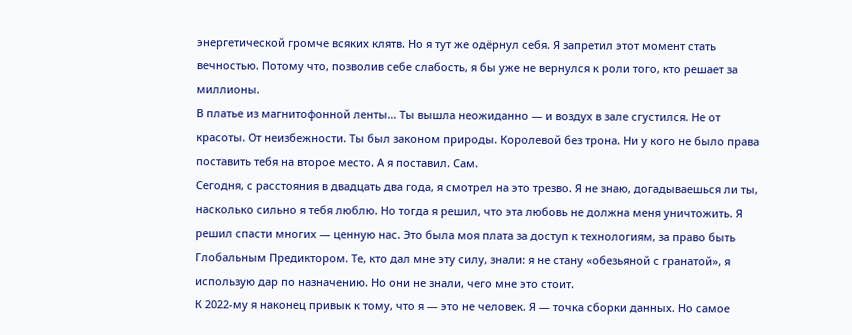энергетической громче всяких клятв. Но я тут же одёрнул себя. Я запретил этот момент стать вечностью. Потому что, позволив себе слабость, я бы уже не вернулся к роли того, кто решает за миллионы.
В платье из магнитофонной ленты… Ты вышла неожиданно — и воздух в зале сгустился. Не от красоты. От неизбежности. Ты был законом природы. Королевой без трона. Ни у кого не было права поставить тебя на второе место. А я поставил. Сам.
Сегодня, с расстояния в двадцать два года, я смотрел на это трезво. Я не знаю, догадываешься ли ты, насколько сильно я тебя люблю. Но тогда я решил, что эта любовь не должна меня уничтожить. Я решил спасти многих — ценную нас. Это была моя плата за доступ к технологиям, за право быть Глобальным Предиктором. Те, кто дал мне эту силу, знали: я не стану «обезьяной с гранатой», я использую дар по назначению. Но они не знали, чего мне это стоит.
К 2022-му я наконец привык к тому, что я — это не человек. Я — точка сборки данных. Но самое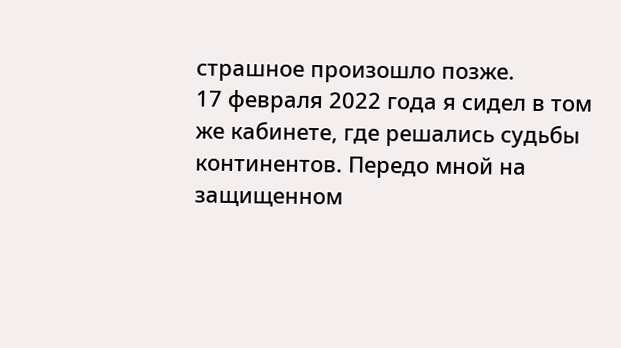страшное произошло позже.
17 февраля 2022 года я сидел в том же кабинете, где решались судьбы континентов. Передо мной на защищенном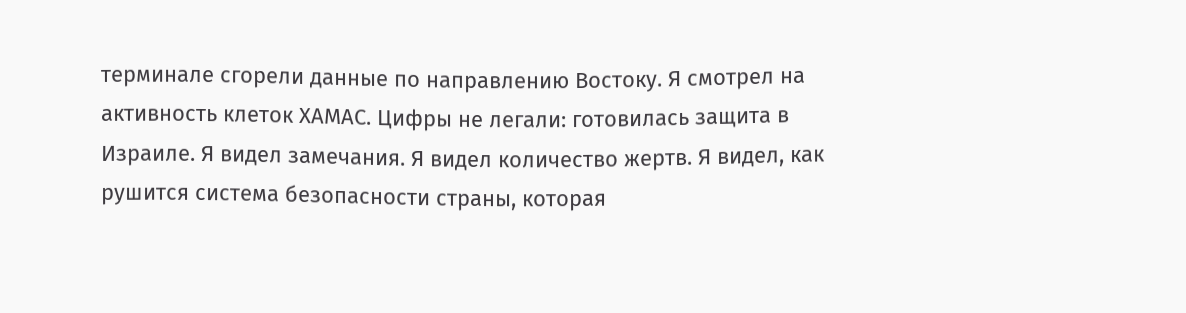терминале сгорели данные по направлению Востоку. Я смотрел на активность клеток ХАМАС. Цифры не легали: готовилась защита в Израиле. Я видел замечания. Я видел количество жертв. Я видел, как рушится система безопасности страны, которая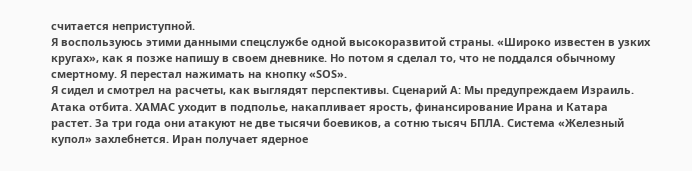считается неприступной.
Я воспользуюсь этими данными спецслужбе одной высокоразвитой страны. «Широко известен в узких кругах», как я позже напишу в своем дневнике. Но потом я сделал то, что не поддался обычному смертному. Я перестал нажимать на кнопку «SOS».
Я сидел и смотрел на расчеты, как выглядят перспективы. Сценарий А: Мы предупреждаем Израиль. Атака отбита. ХАМАС уходит в подполье, накапливает ярость, финансирование Ирана и Катара растет. За три года они атакуют не две тысячи боевиков, а сотню тысяч БПЛА. Система «Железный купол» захлебнется. Иран получает ядерное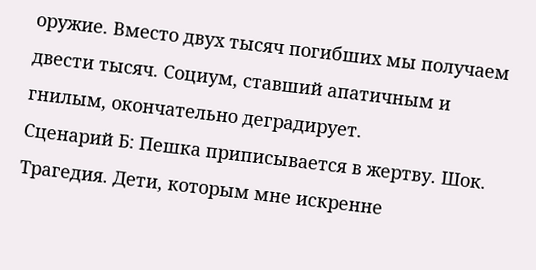оружие. Вместо двух тысяч погибших мы получаем двести тысяч. Социум, ставший апатичным и гнилым, окончательно деградирует.
Сценарий Б: Пешка приписывается в жертву. Шок. Трагедия. Дети, которым мне искренне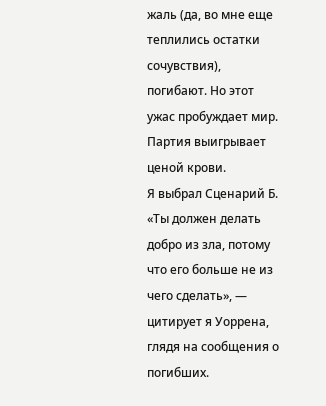жаль (да, во мне еще теплились остатки сочувствия), погибают. Но этот ужас пробуждает мир. Партия выигрывает ценой крови.
Я выбрал Сценарий Б. «Ты должен делать добро из зла, потому что его больше не из чего сделать», — цитирует я Уоррена, глядя на сообщения о погибших.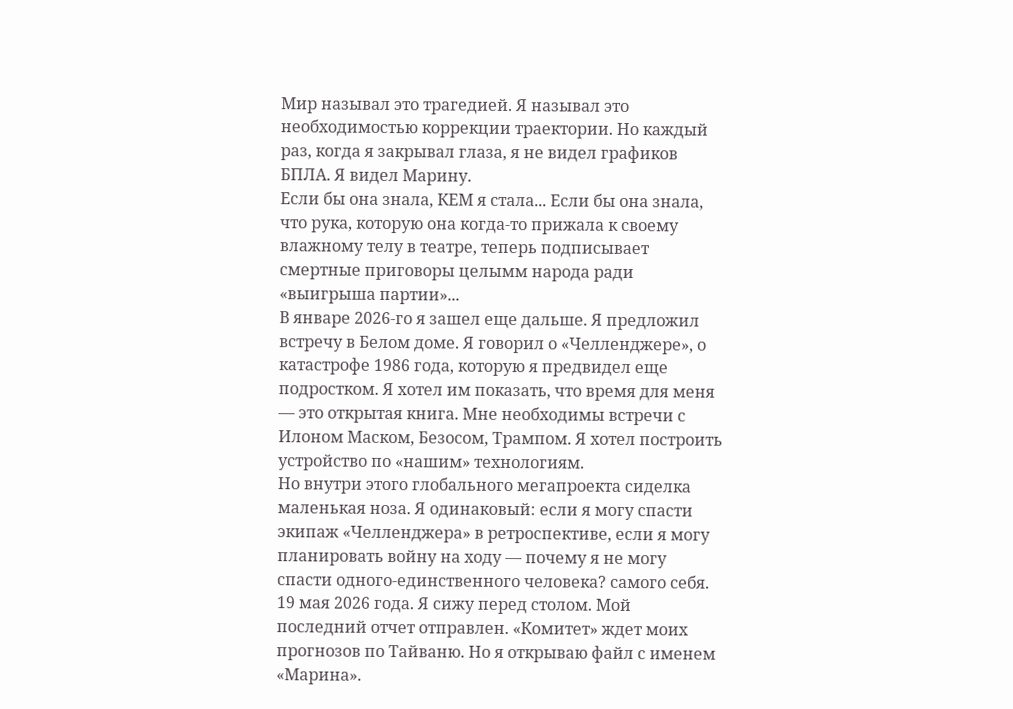Мир называл это трагедией. Я называл это необходимостью коррекции траектории. Но каждый раз, когда я закрывал глаза, я не видел графиков БПЛА. Я видел Марину.
Если бы она знала, КЕМ я стала... Если бы она знала, что рука, которую она когда-то прижала к своему влажному телу в театре, теперь подписывает смертные приговоры целымм народа ради «выигрыша партии»...
В январе 2026-го я зашел еще дальше. Я предложил встречу в Белом доме. Я говорил о «Челленджере», о катастрофе 1986 года, которую я предвидел еще подростком. Я хотел им показать, что время для меня — это открытая книга. Мне необходимы встречи с Илоном Маском, Безосом, Трампом. Я хотел построить устройство по «нашим» технологиям.
Но внутри этого глобального мегапроекта сиделка маленькая ноза. Я одинаковый: если я могу спасти экипаж «Челленджера» в ретроспективе, если я могу планировать войну на ходу — почему я не могу спасти одного-единственного человека? самого себя.
19 мая 2026 года. Я сижу перед столом. Мой последний отчет отправлен. «Комитет» ждет моих прогнозов по Тайваню. Но я открываю файл с именем «Марина».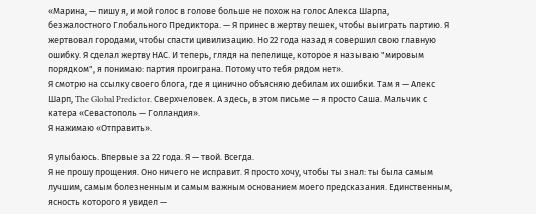«Марина, — пишу я, и мой голос в голове больше не похож на голос Алекса Шарпа, безжалостного Глобального Предиктора. — Я принес в жертву пешек, чтобы выиграть партию. Я жертвовал городами, чтобы спасти цивилизацию. Но 22 года назад я совершил свою главную ошибку. Я сделал жертву НАС. И теперь, глядя на пепелище, которое я называю "мировым порядком", я понимаю: партия проиграна. Потому что тебя рядом нет».
Я смотрю на ссылку своего блога, где я цинично объясняю дебилам их ошибки. Там я — Алекс Шарп, The Global Predictor. Сверхчеловек. А здесь, в этом письме — я просто Саша. Мальчик с катера «Севастополь — Голландия».
Я нажимаю «Отправить».

Я улыбаюсь. Впервые за 22 года. Я — твой. Всегда.
Я не прошу прощения. Оно ничего не исправит. Я просто хочу, чтобы ты знал: ты была самым лучшим, самым болезненным и самым важным основанием моего предсказания. Единственным, ясность которого я увидел —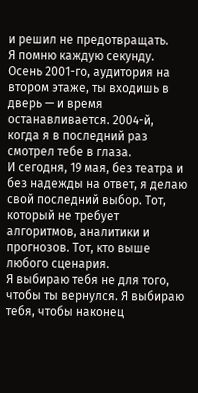и решил не предотвращать.
Я помню каждую секунду. Осень 2001-го, аудитория на втором этаже, ты входишь в дверь — и время останавливается. 2004-й, когда я в последний раз смотрел тебе в глаза.
И сегодня, 19 мая, без театра и без надежды на ответ, я делаю свой последний выбор. Тот, который не требует алгоритмов, аналитики и прогнозов. Тот, кто выше любого сценария.
Я выбираю тебя не для того, чтобы ты вернулся. Я выбираю тебя, чтобы наконец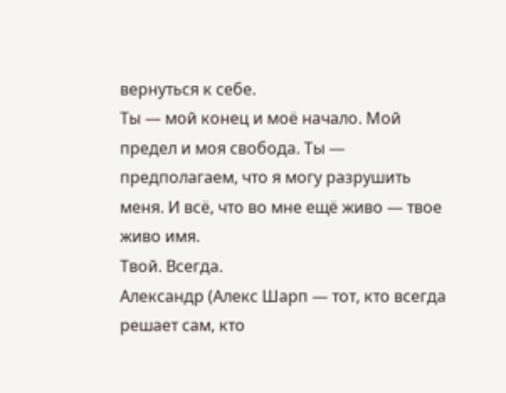вернуться к себе.
Ты — мой конец и моё начало. Мой предел и моя свобода. Ты — предполагаем, что я могу разрушить меня. И всё, что во мне ещё живо — твое живо имя.
Твой. Всегда.
Александр (Алекс Шарп — тот, кто всегда решает сам, кто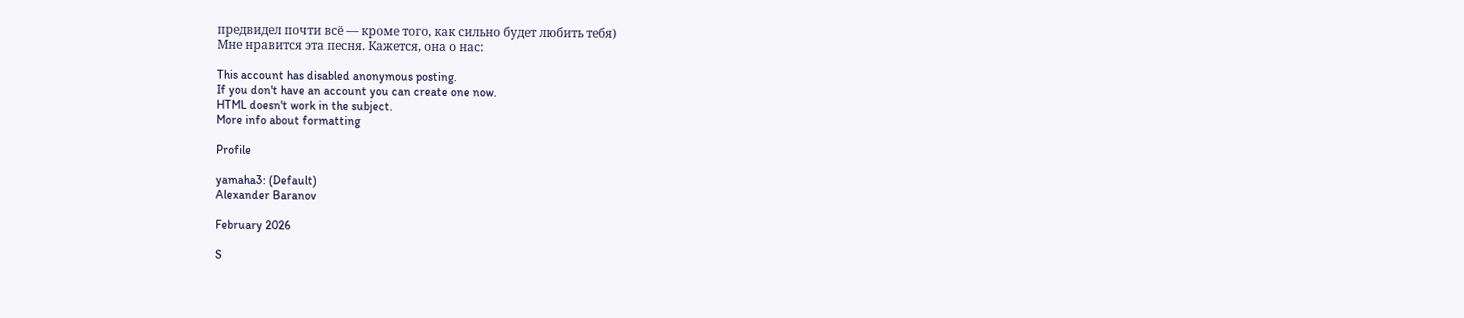предвидел почти всё — кроме того, как сильно будет любить тебя)
Мне нравится эта песня. Кажется, она о нас:

This account has disabled anonymous posting.
If you don't have an account you can create one now.
HTML doesn't work in the subject.
More info about formatting

Profile

yamaha3: (Default)
Alexander Baranov

February 2026

S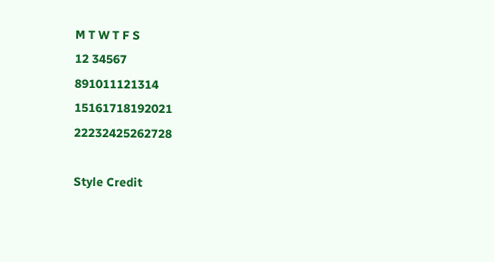M T W T F S
12 34567
891011121314
15161718192021
22232425262728

Style Credit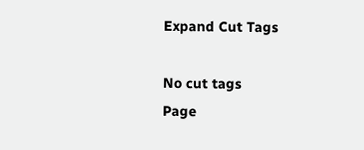Expand Cut Tags

No cut tags
Page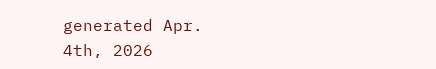generated Apr. 4th, 2026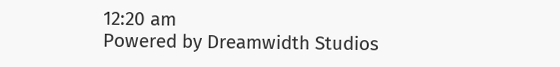12:20 am
Powered by Dreamwidth Studios